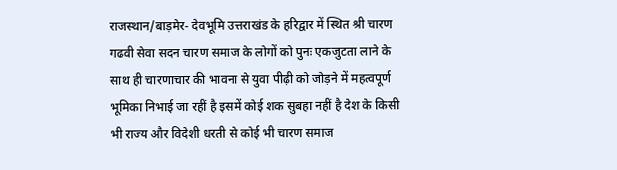राजस्थान/बाड़मेर- देवभूमि उत्तराखंड के हरिद्वार में स्थित श्री चारण गढवी सेवा सदन चारण समाज के लोगों को पुनः एकजुटता लाने के साथ ही चारणाचार की भावना से युवा पीढ़ी को जोड़ने में महत्वपूर्ण भूमिका निभाई जा रहीं है इसमें कोई शक सुबहा नहीं है देश के किसी भी राज्य और विदेशी धरती से कोई भी चारण समाज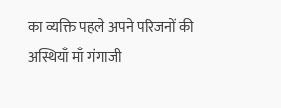का व्यक्ति पहले अपने परिजनों की अस्थियाँ माँ गंगाजी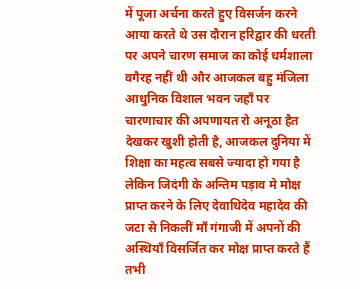में पूजा अर्चना करते हुए विसर्जन करने आया करते थे उस दौरान हरिद्वार की धरती पर अपने चारण समाज का कोई धर्मशाला वगैरह नहीं थी और आजकल बहु मंजिला आधुनिक विशाल भवन जहाँ पर चारणाचार की अपणायत रो अनूठा हैत देखकर खुशी होती है, आजकल दुनिया में शिक्षा का महत्व सबसे ज्यादा हो गया है लेकिन जिदंगी के अन्तिम पड़ाव मे मोक्ष प्राप्त करने के लिए देवाधिदेव महादेव की जटा से निकलीं माँ गंगाजी में अपनों की अस्थियाँ विसर्जित कर मोक्ष प्राप्त करते हैं तभी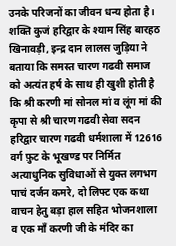उनके परिजनों का जीवन धन्य होता है।
शक्ति कुजं हरिद्वार के श्याम सिंह बारहठ खिनावड़ी, इन्द्र दान लालस जुड़िया ने बताया कि समस्त चारण गढवी समाज को अत्यंत हर्ष के साथ ही खुशी होती है कि श्री करणी मां सोनल मां व लूंग मां की कृपा से श्री चारण गढवी सेवा सदन हरिद्वार चारण गढवी धर्मशाला में 12616 वर्ग फ़ुट के भूखण्ड पर निर्मित अत्याधुनिक सुविधाओं से युक्त लगभग पाचं दर्जन कमरे, दो लिफ्ट एक कथा वाचन हेतु बड़ा हाल सहित भोजनशाला व एक माँ करणी जी के मंदिर का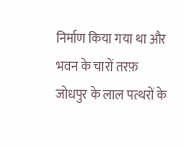निर्माण किया गया था और भवन के चारों तरफ़ जोधपुर के लाल पत्थरों के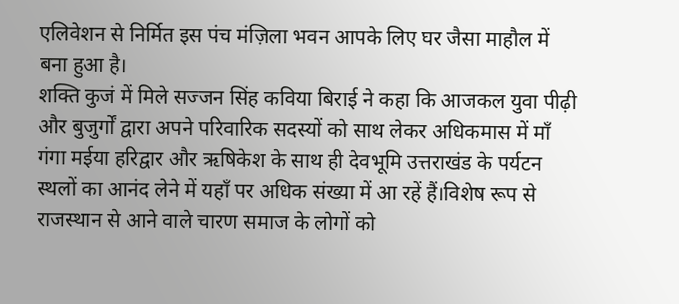एलिवेशन से निर्मित इस पंच मंज़िला भवन आपके लिए घर जैसा माहौल में बना हुआ है।
शक्ति कुजं में मिले सज्जन सिंह कविया बिराई ने कहा कि आजकल युवा पीढ़ी और बुजुर्गों द्वारा अपने परिवारिक सदस्यों को साथ लेकर अधिकमास में माँ गंगा मईया हरिद्वार और ऋषिकेश के साथ ही देवभूमि उत्तराखंड के पर्यटन स्थलों का आनंद लेने में यहाँ पर अधिक संख्या में आ रहें हैं।विशेष रूप से राजस्थान से आने वाले चारण समाज के लोगों को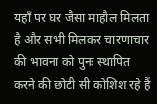यहाँ पर घर जैसा माहौल मिलता है और सभी मिलकर चारणाचार की भावना को पुनः स्थापित करने की छोटी सी कोशिश रहे हैं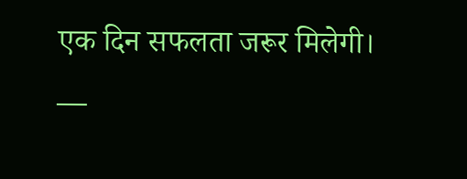एक दिन सफलता जरूर मिलेगी।
—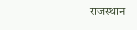राजस्थान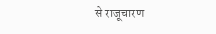से राजूचारण